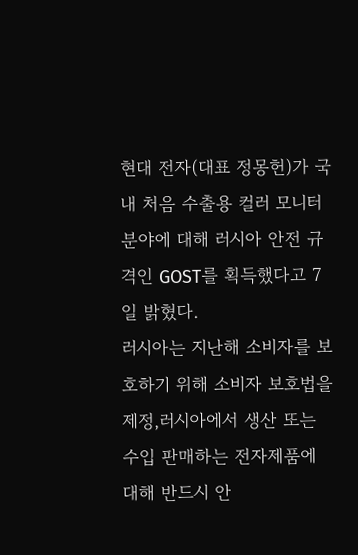현대 전자(대표 정몽헌)가 국내 처음 수출용 컬러 모니터분야에 대해 러시아 안전 규격인 GOST를 획득했다고 7일 밝혔다.
러시아는 지난해 소비자를 보호하기 위해 소비자 보호법을 제정,러시아에서 생산 또는 수입 판매하는 전자제품에 대해 반드시 안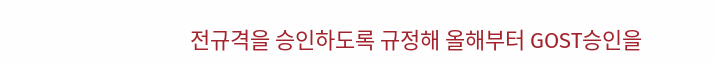전규격을 승인하도록 규정해 올해부터 GOST승인을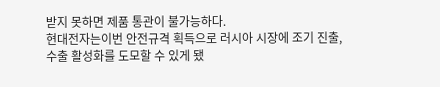받지 못하면 제품 통관이 불가능하다.
현대전자는이번 안전규격 획득으로 러시아 시장에 조기 진출,수출 활성화를 도모할 수 있게 됐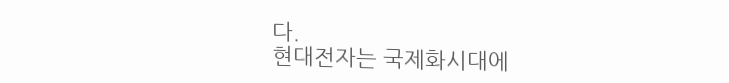다.
현대전자는 국제화시대에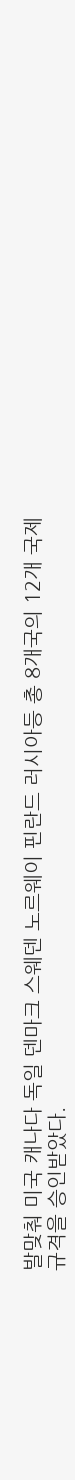발맞춰 미국 캐나다 독일 덴마크 스웨덴 노르웨이 핀란드 러시아등 총 8개국의 12개 국제 규격을 승인받았다.